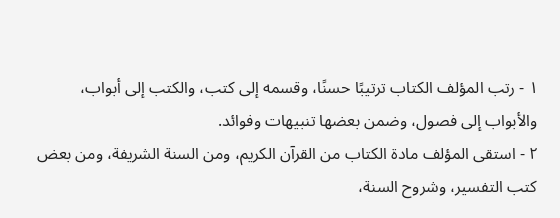١ - رتب المؤلف الكتاب ترتيبًا حسنًا، وقسمه إلى كتب، والكتب إلى أبواب، والأبواب إلى فصول، وضمن بعضها تنبيهات وفوائد.
٢ - استقى المؤلف مادة الكتاب من القرآن الكريم، ومن السنة الشريفة، ومن بعض كتب التفسير، وشروح السنة،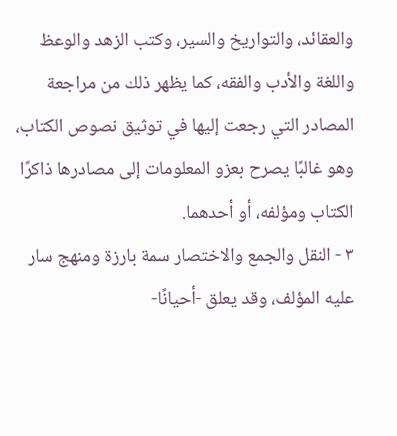والعقائد، والتواريخ والسير، وكتب الزهد والوعظ واللغة والأدب والفقه، كما يظهر ذلك من مراجعة المصادر التي رجعت إليها في توثيق نصوص الكتاب، وهو غالبًا يصرح بعزو المعلومات إلى مصادرها ذاكرًا الكتاب ومؤلفه، أو أحدهما.
٣ - النقل والجمع والاختصار سمة بارزة ومنهج سار عليه المؤلف، وقد يعلق -أحيانًا-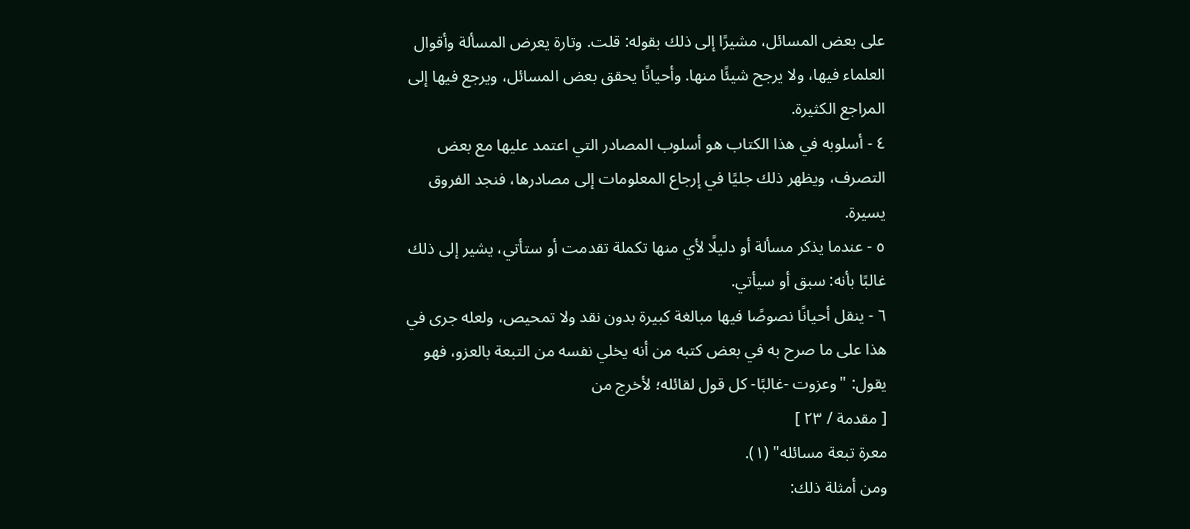على بعض المسائل، مشيرًا إلى ذلك بقوله: قلت. وتارة يعرض المسألة وأقوال العلماء فيها، ولا يرجح شيئًا منها. وأحيانًا يحقق بعض المسائل، ويرجع فيها إلى المراجع الكثيرة.
٤ - أسلوبه في هذا الكتاب هو أسلوب المصادر التي اعتمد عليها مع بعض التصرف، ويظهر ذلك جليًا في إرجاع المعلومات إلى مصادرها، فنجد الفروق يسيرة.
٥ - عندما يذكر مسألة أو دليلًا لأي منها تكملة تقدمت أو ستأتي، يشير إلى ذلك غالبًا بأنه: سبق أو سيأتي.
٦ - ينقل أحيانًا نصوصًا فيها مبالغة كبيرة بدون نقد ولا تمحيص، ولعله جرى في هذا على ما صرح به في بعض كتبه من أنه يخلي نفسه من التبعة بالعزو، فهو يقول: "وعزوت -غالبًا- كل قول لقائله؛ لأخرج من
[ مقدمة / ٢٣ ]
معرة تبعة مسائله" (١).
ومن أمثلة ذلك: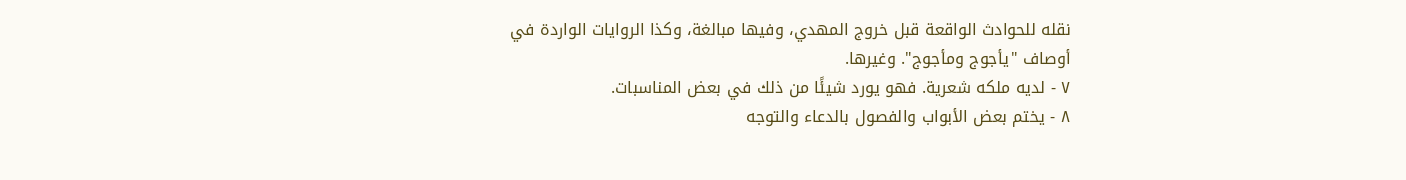نقله للحوادث الواقعة قبل خروج المهدي، وفيها مبالغة، وكذا الروايات الواردة في أوصاف "يأجوج ومأجوج". وغيرها.
٧ - لديه ملكه شعرية. فهو يورد شيئًا من ذلك في بعض المناسبات.
٨ - يختم بعض الأبواب والفصول بالدعاء والتوجه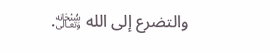والتضرع إلى الله ﷾.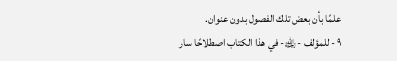علمًا بأن بعض تلك الفصول بدون عنوان.
٩ - للمؤلف -﵀- في هذا الكتاب اصطلاحًا سار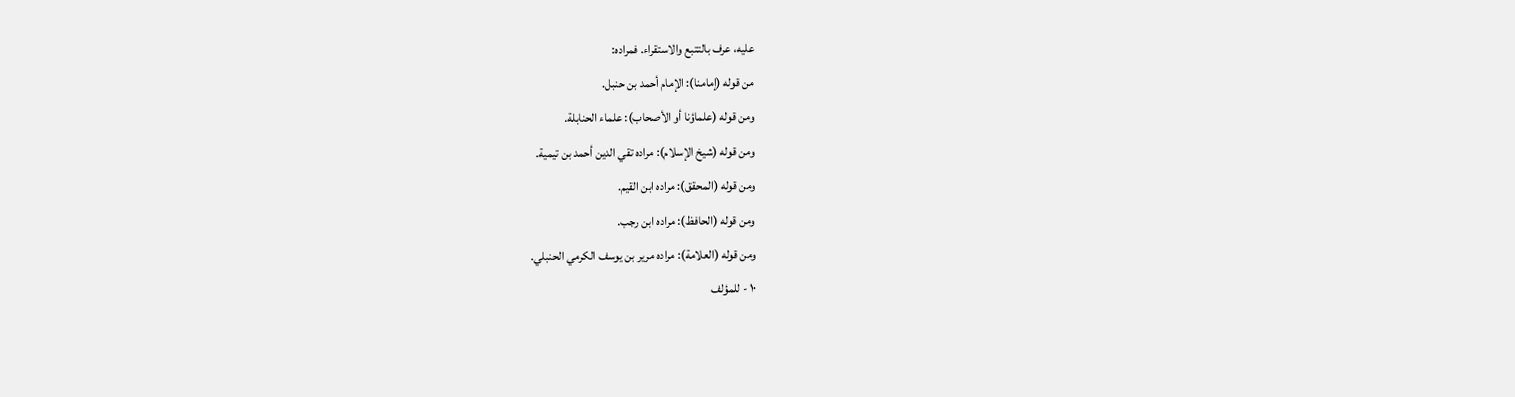عليه، عرف بالتتبع والاستقراء. فمراده:
من قوله (إمامنا): الإمام أحمد بن حنبل.
ومن قوله (علماؤنا أو الأصحاب): علماء الحنابلة.
ومن قوله (شيخ الإسلام): مراده تقي الدين أحمد بن تيمية.
ومن قوله (المحقق): مراده ابن القيم.
ومن قوله (الحافظ): مراده ابن رجب.
ومن قوله (العلامة): مراده مرير بن يوسف الكرمي الحنبلي.
١٠ - للمؤلف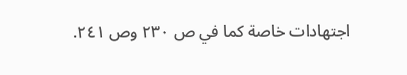اجتهادات خاصة كما في ص ٢٣٠ وص ٢٤١.